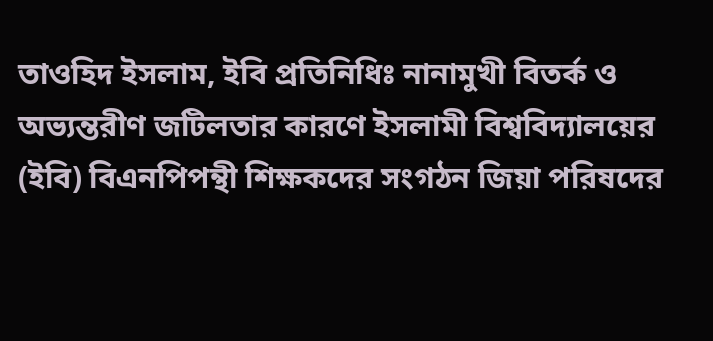তাওহিদ ইসলাম, ইবি প্রতিনিধিঃ নানামুখী বিতর্ক ও অভ্যন্তরীণ জটিলতার কারণে ইসলামী বিশ্ববিদ্যালয়ের (ইবি) বিএনপিপন্থী শিক্ষকদের সংগঠন জিয়া পরিষদের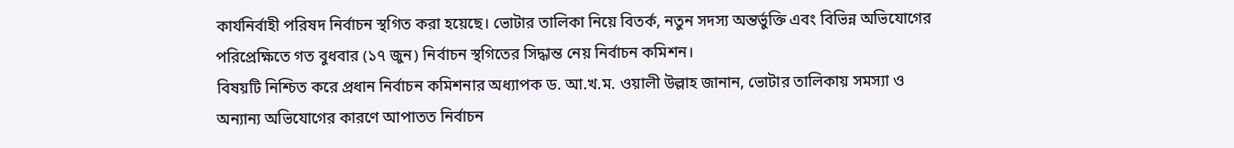কার্যনির্বাহী পরিষদ নির্বাচন স্থগিত করা হয়েছে। ভোটার তালিকা নিয়ে বিতর্ক, নতুন সদস্য অন্তর্ভুক্তি এবং বিভিন্ন অভিযোগের পরিপ্রেক্ষিতে গত বুধবার (১৭ জুন) নির্বাচন স্থগিতের সিদ্ধান্ত নেয় নির্বাচন কমিশন।
বিষয়টি নিশ্চিত করে প্রধান নির্বাচন কমিশনার অধ্যাপক ড. আ.খ.ম. ওয়ালী উল্লাহ জানান, ভোটার তালিকায় সমস্যা ও অন্যান্য অভিযোগের কারণে আপাতত নির্বাচন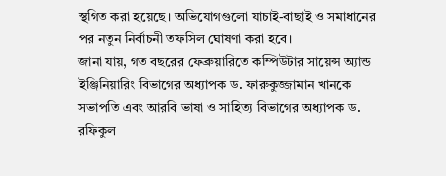স্থগিত করা হয়েছে। অভিযোগগুলো যাচাই-বাছাই ও সমাধানের পর নতুন নির্বাচনী তফসিল ঘোষণা করা হবে।
জানা যায়, গত বছরের ফেব্রুয়ারিতে কম্পিউটার সায়েন্স অ্যান্ড ইঞ্জিনিয়ারিং বিভাগের অধ্যাপক ড. ফারুকুজ্জামান খানকে সভাপতি এবং আরবি ভাষা ও সাহিত্য বিভাগের অধ্যাপক ড. রফিকুল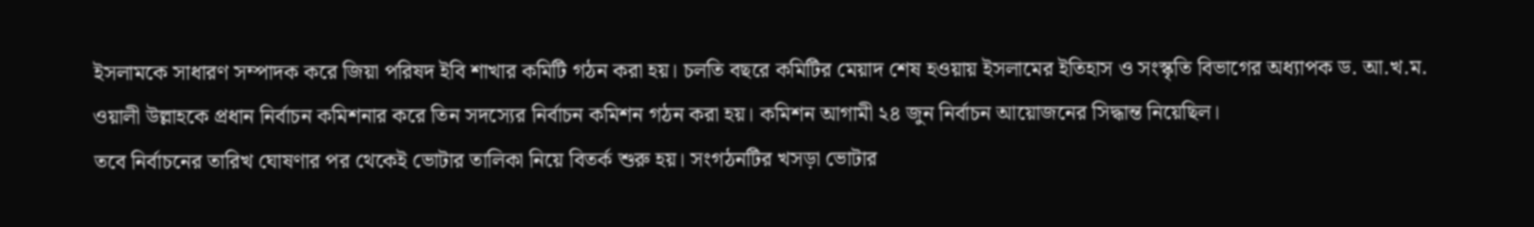ইসলামকে সাধারণ সম্পাদক করে জিয়া পরিষদ ইবি শাখার কমিটি গঠন করা হয়। চলতি বছরে কমিটির মেয়াদ শেষ হওয়ায় ইসলামের ইতিহাস ও সংস্কৃতি বিভাগের অধ্যাপক ড. আ.খ.ম. ওয়ালী উল্লাহকে প্রধান নির্বাচন কমিশনার করে তিন সদস্যের নির্বাচন কমিশন গঠন করা হয়। কমিশন আগামী ২৪ জুন নির্বাচন আয়োজনের সিদ্ধান্ত নিয়েছিল।
তবে নির্বাচনের তারিখ ঘোষণার পর থেকেই ভোটার তালিকা নিয়ে বিতর্ক শুরু হয়। সংগঠনটির খসড়া ভোটার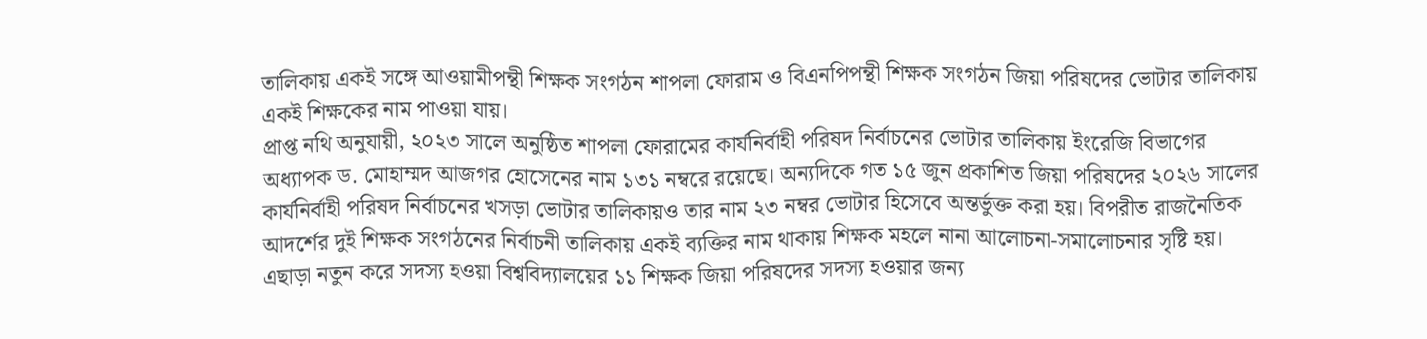তালিকায় একই সঙ্গে আওয়ামীপন্থী শিক্ষক সংগঠন শাপলা ফোরাম ও বিএনপিপন্থী শিক্ষক সংগঠন জিয়া পরিষদের ভোটার তালিকায় একই শিক্ষকের নাম পাওয়া যায়।
প্রাপ্ত নথি অনুযায়ী, ২০২৩ সালে অনুষ্ঠিত শাপলা ফোরামের কার্যনির্বাহী পরিষদ নির্বাচনের ভোটার তালিকায় ইংরেজি বিভাগের অধ্যাপক ড. মোহাম্মদ আজগর হোসেনের নাম ১৩১ নম্বরে রয়েছে। অন্যদিকে গত ১৫ জুন প্রকাশিত জিয়া পরিষদের ২০২৬ সালের কার্যনির্বাহী পরিষদ নির্বাচনের খসড়া ভোটার তালিকায়ও তার নাম ২৩ নম্বর ভোটার হিসেবে অন্তর্ভুক্ত করা হয়। বিপরীত রাজনৈতিক আদর্শের দুই শিক্ষক সংগঠনের নির্বাচনী তালিকায় একই ব্যক্তির নাম থাকায় শিক্ষক মহলে নানা আলোচনা-সমালোচনার সৃষ্টি হয়।
এছাড়া নতুন করে সদস্য হওয়া বিশ্ববিদ্যালয়ের ১১ শিক্ষক জিয়া পরিষদের সদস্য হওয়ার জন্য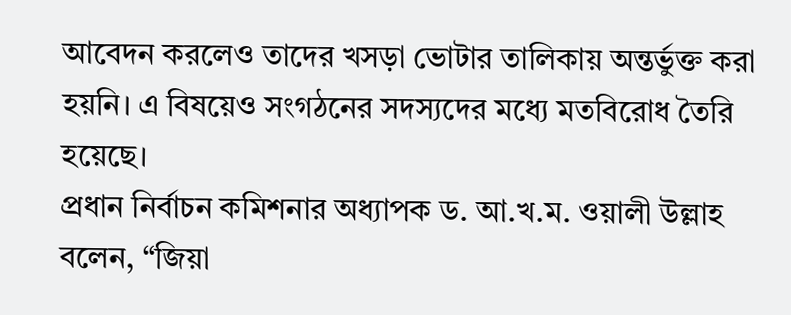আবেদন করলেও তাদের খসড়া ভোটার তালিকায় অন্তর্ভুক্ত করা হয়নি। এ বিষয়েও সংগঠনের সদস্যদের মধ্যে মতবিরোধ তৈরি হয়েছে।
প্রধান নির্বাচন কমিশনার অধ্যাপক ড. আ.খ.ম. ওয়ালী উল্লাহ বলেন, “জিয়া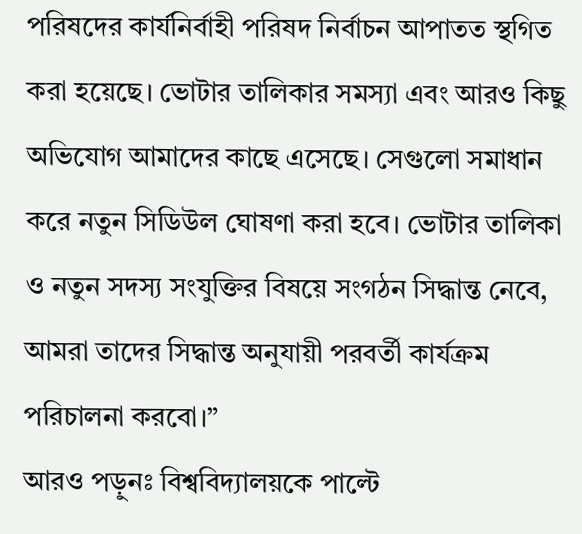পরিষদের কার্যনির্বাহী পরিষদ নির্বাচন আপাতত স্থগিত করা হয়েছে। ভোটার তালিকার সমস্যা এবং আরও কিছু অভিযোগ আমাদের কাছে এসেছে। সেগুলো সমাধান করে নতুন সিডিউল ঘোষণা করা হবে। ভোটার তালিকা ও নতুন সদস্য সংযুক্তির বিষয়ে সংগঠন সিদ্ধান্ত নেবে, আমরা তাদের সিদ্ধান্ত অনুযায়ী পরবর্তী কার্যক্রম পরিচালনা করবো।”
আরও পড়ুনঃ বিশ্ববিদ্যালয়কে পাল্টে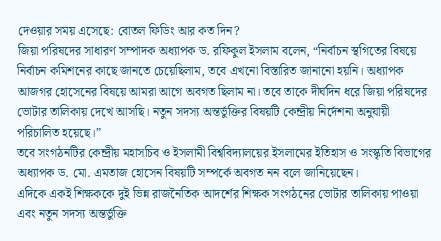দেওয়ার সময় এসেছে: বোতল ফিডিং আর কত দিন?
জিয়া পরিষদের সাধারণ সম্পাদক অধ্যাপক ড. রফিকুল ইসলাম বলেন, “নির্বাচন স্থগিতের বিষয়ে নির্বাচন কমিশনের কাছে জানতে চেয়েছিলাম, তবে এখনো বিস্তারিত জানানো হয়নি। অধ্যাপক আজগর হোসেনের বিষয়ে আমরা আগে অবগত ছিলাম না। তবে তাকে দীর্ঘদিন ধরে জিয়া পরিষদের ভোটার তালিকায় দেখে আসছি। নতুন সদস্য অন্তর্ভুক্তির বিষয়টি কেন্দ্রীয় নির্দেশনা অনুযায়ী পরিচালিত হয়েছে।”
তবে সংগঠনটির কেন্দ্রীয় মহাসচিব ও ইসলামী বিশ্ববিদ্যালয়ের ইসলামের ইতিহাস ও সংস্কৃতি বিভাগের অধ্যাপক ড. মো. এমতাজ হোসেন বিষয়টি সম্পর্কে অবগত নন বলে জানিয়েছেন।
এদিকে একই শিক্ষককে দুই ভিন্ন রাজনৈতিক আদর্শের শিক্ষক সংগঠনের ভোটার তালিকায় পাওয়া এবং নতুন সদস্য অন্তর্ভুক্তি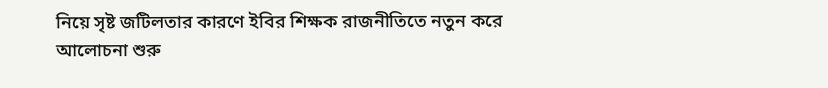নিয়ে সৃষ্ট জটিলতার কারণে ইবির শিক্ষক রাজনীতিতে নতুন করে আলোচনা শুরু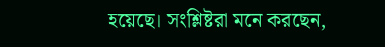হয়েছে। সংশ্লিষ্টরা মনে করছেন,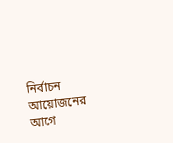নির্বাচন আয়োজনের আগে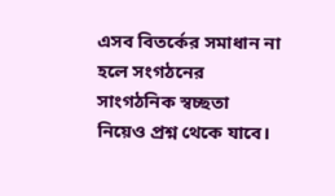এসব বিতর্কের সমাধান না হলে সংগঠনের সাংগঠনিক স্বচ্ছতা নিয়েও প্রশ্ন থেকে যাবে।